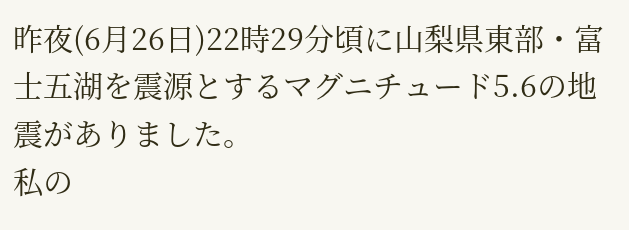昨夜(6月26日)22時29分頃に山梨県東部・富士五湖を震源とするマグニチュード5.6の地震がありました。
私の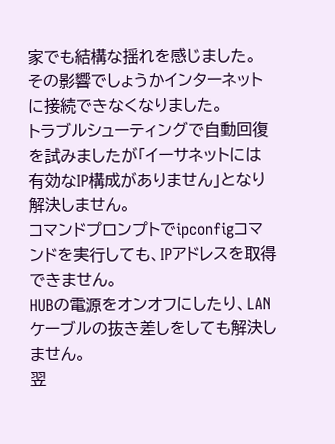家でも結構な揺れを感じました。
その影響でしょうかインターネットに接続できなくなりました。
トラブルシューティングで自動回復を試みましたが「イーサネットには有効なIP構成がありません」となり解決しません。
コマンドプロンプトでipconfigコマンドを実行しても、IPアドレスを取得できません。
HUBの電源をオンオフにしたり、LANケーブルの抜き差しをしても解決しません。
翌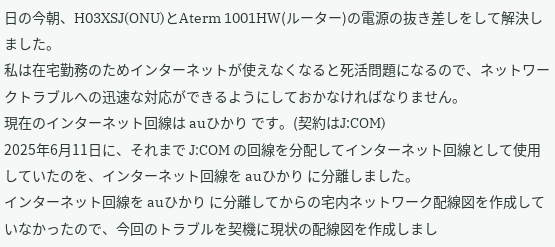日の今朝、H03XSJ(ONU)とAterm 1001HW(ルーター)の電源の抜き差しをして解決しました。
私は在宅勤務のためインターネットが使えなくなると死活問題になるので、ネットワークトラブルへの迅速な対応ができるようにしておかなければなりません。
現在のインターネット回線は auひかり です。(契約はJ:COM)
2025年6月11日に、それまで J:COM の回線を分配してインターネット回線として使用していたのを、インターネット回線を auひかり に分離しました。
インターネット回線を auひかり に分離してからの宅内ネットワーク配線図を作成していなかったので、今回のトラブルを契機に現状の配線図を作成しまし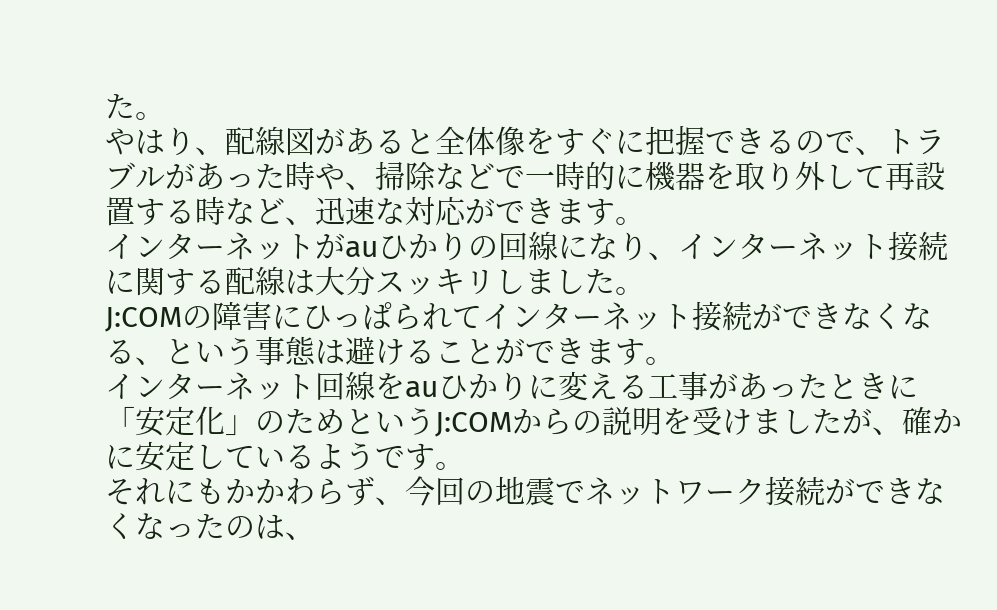た。
やはり、配線図があると全体像をすぐに把握できるので、トラブルがあった時や、掃除などで一時的に機器を取り外して再設置する時など、迅速な対応ができます。
インターネットがauひかりの回線になり、インターネット接続に関する配線は大分スッキリしました。
J:COMの障害にひっぱられてインターネット接続ができなくなる、という事態は避けることができます。
インターネット回線をauひかりに変える工事があったときに「安定化」のためというJ:COMからの説明を受けましたが、確かに安定しているようです。
それにもかかわらず、今回の地震でネットワーク接続ができなくなったのは、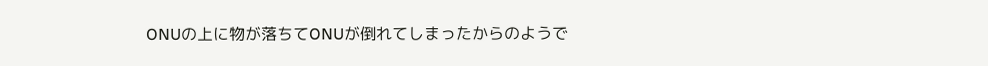ONUの上に物が落ちてONUが倒れてしまったからのようで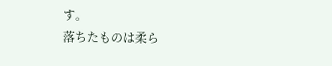す。
落ちたものは柔ら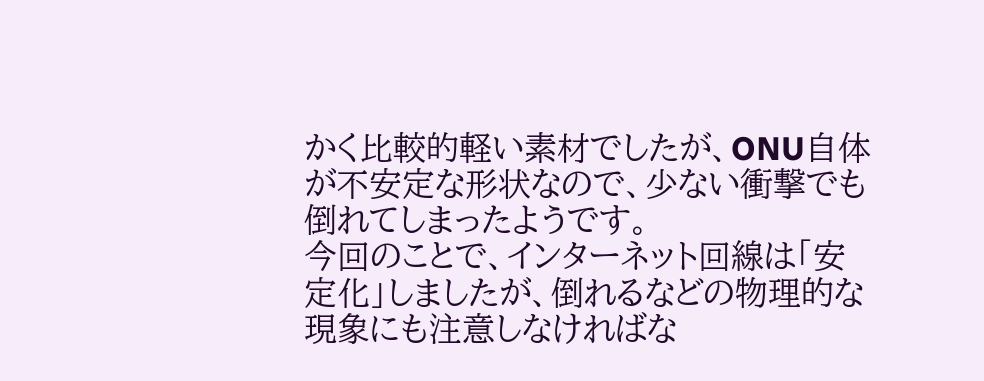かく比較的軽い素材でしたが、ONU自体が不安定な形状なので、少ない衝撃でも倒れてしまったようです。
今回のことで、インターネット回線は「安定化」しましたが、倒れるなどの物理的な現象にも注意しなければな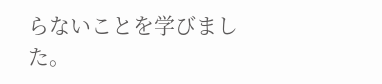らないことを学びました。